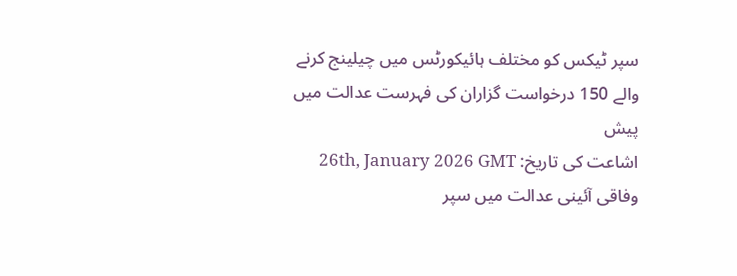سپر ٹیکس کو مختلف ہائیکورٹس میں چیلینج کرنے والے 150 درخواست گزاران کی فہرست عدالت میں پیش
اشاعت کی تاریخ: 26th, January 2026 GMT
وفاقی آئینی عدالت میں سپر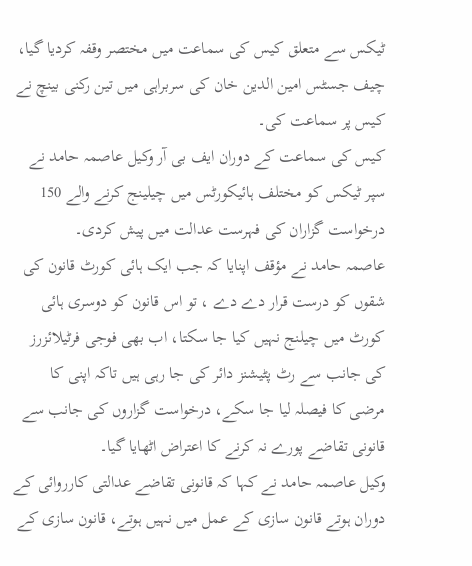ٹیکس سے متعلق کیس کی سماعت میں مختصر وقفہ کردیا گیا، چیف جسٹس امین الدین خان کی سربراہی میں تین رکنی بینچ نے کیس پر سماعت کی۔
کیس کی سماعت کے دوران ایف بی آر وکیل عاصمہ حامد نے سپر ٹیکس کو مختلف ہائیکورٹس میں چیلینج کرنے والے 150 درخواست گزاران کی فہرست عدالت میں پیش کردی۔
عاصمہ حامد نے مؤقف اپنایا کہ جب ایک ہائی کورٹ قانون کی شقوں کو درست قرار دے دے ، تو اس قانون کو دوسری ہائی کورٹ میں چیلنج نہیں کیا جا سکتا، اب بھی فوجی فرٹیلائزرز کی جانب سے رٹ پٹیشنز دائر کی جا رہی ہیں تاکہ اپنی کا مرضی کا فیصلہ لیا جا سکے، درخواست گزاروں کی جانب سے قانونی تقاضے پورے نہ کرنے کا اعتراض اٹھایا گیا۔
وکیل عاصمہ حامد نے کہا کہ قانونی تقاضے عدالتی کارروائی کے دوران ہوتے قانون سازی کے عمل میں نہیں ہوتے، قانون سازی کے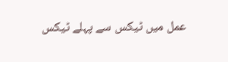عمل میں ٹیکس سے پہلے ٹیکس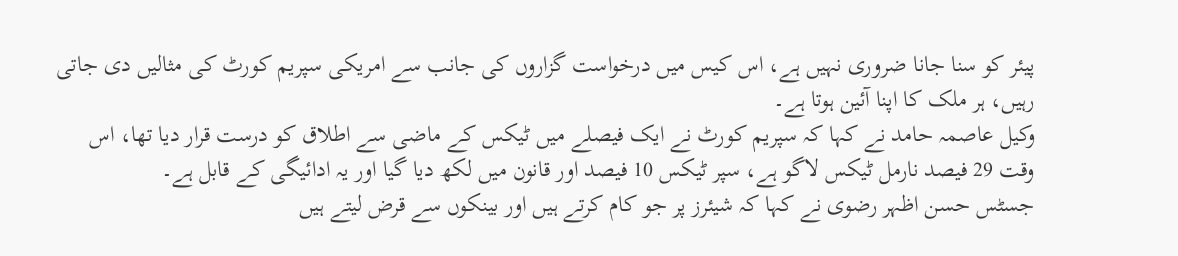پیئر کو سنا جانا ضروری نہیں ہے، اس کیس میں درخواست گزاروں کی جانب سے امریکی سپریم کورٹ کی مثالیں دی جاتی رہیں، ہر ملک کا اپنا آئین ہوتا ہے۔
وکیل عاصمہ حامد نے کہا کہ سپریم کورٹ نے ایک فیصلے میں ٹیکس کے ماضی سے اطلاق کو درست قرار دیا تھا، اس وقت 29 فیصد نارمل ٹیکس لاگو ہے، سپر ٹیکس 10 فیصد اور قانون میں لکھ دیا گیا اور یہ ادائیگی کے قابل ہے۔
جسٹس حسن اظہر رضوی نے کہا کہ شیئرز پر جو کام کرتے ہیں اور بینکوں سے قرض لیتے ہیں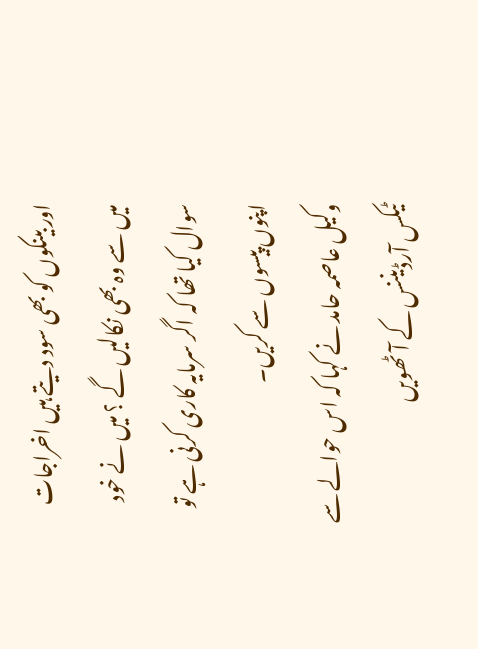اور بینکوں کو بھی سود دیتے ہیں اخراجات میں سے وہ بھی نکالیں گے ؟ میں نے خود سوال کیا تھا کہ اگر سرمایہ کاری کرنی ہے تو اپنوں پیسوں سے کریں۔
وکیل عاصمہ حامد نے کہا کہ اس حوالے سے ٹیکس آرڈیننس کے آٹھویں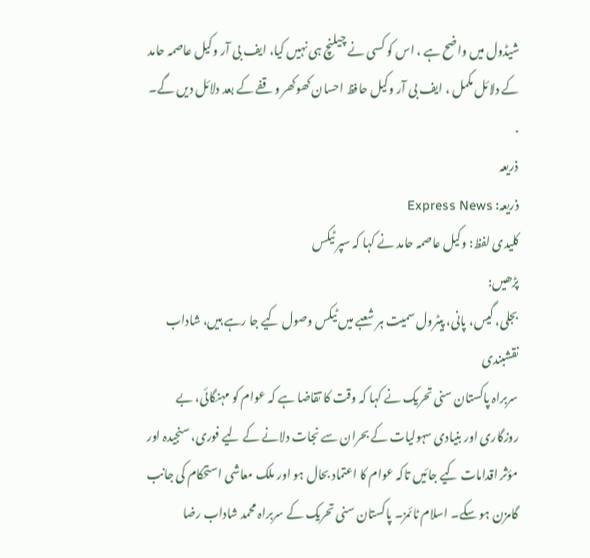شیڈول میں واضح ہے ، اس کو کسی نے چیلنچ ہی نہیں کیا، ایف بی آر وکیل عاصمہ حامد کے دلائل مکمل ، ایف بی آر وکیل حافظ احسان کھوکھر وقفے کے بعد دلائل دیں گے۔
.
ذریعہ
ذریعہ: Express News
کلیدی لفظ: وکیل عاصمہ حامد نے کہا کہ سپر ٹیکس
پڑھیں:
بجلی، گیس، پانی، پیٹرول سمیت ہر شعبے میں ٹیکس وصول کیے جا رہے ہیں، شاداب نقشبندی
سربراہ پاکستان سنی تحریک نے کہا کہ وقت کا تقاضا ہے کہ عوام کو مہنگائی، بے روزگاری اور بنیادی سہولیات کے بحران سے نجات دلانے کے لیے فوری، سنجیدہ اور مؤثر اقدامات کیے جائیں تاکہ عوام کا اعتماد بحال ہو اور ملک معاشی استحکام کی جانب گامزن ہو سکے۔ اسلام ٹائمز۔ پاکستان سنی تحریک کے سربراہ محمد شاداب رضا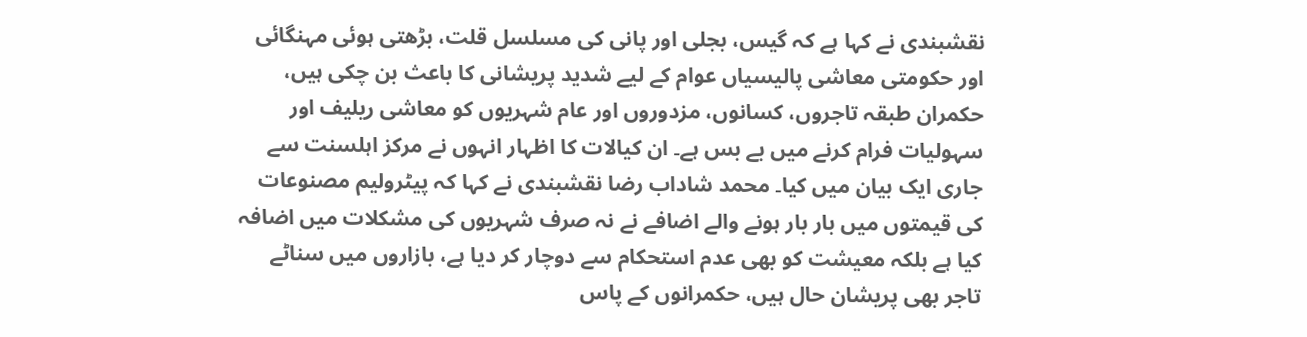نقشبندی نے کہا ہے کہ گیس، بجلی اور پانی کی مسلسل قلت، بڑھتی ہوئی مہنگائی اور حکومتی معاشی پالیسیاں عوام کے لیے شدید پریشانی کا باعث بن چکی ہیں، حکمران طبقہ تاجروں، کسانوں، مزدوروں اور عام شہریوں کو معاشی ریلیف اور سہولیات فرام کرنے میں بے بس ہے۔ ان کیالات کا اظہار انہوں نے مرکز اہلسنت سے جاری ایک بیان میں کیا۔ محمد شاداب رضا نقشبندی نے کہا کہ پیٹرولیم مصنوعات کی قیمتوں میں بار بار ہونے والے اضافے نے نہ صرف شہریوں کی مشکلات میں اضافہ کیا ہے بلکہ معیشت کو بھی عدم استحکام سے دوچار کر دیا ہے، بازاروں میں سناٹے تاجر بھی پریشان حال ہیں، حکمرانوں کے پاس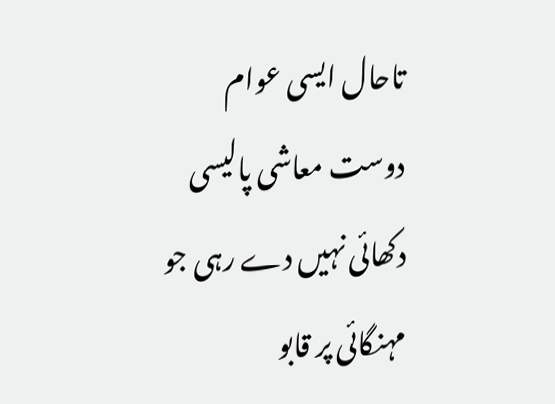تاحال ایسی عوام دوست معاشی پالیسی دکھائی نہیں دے رہی جو مہنگائی پر قابو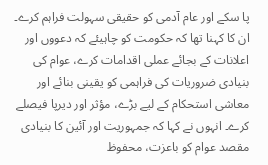پا سکے اور عام آدمی کو حقیقی سہولت فراہم کرے۔
ان کا کہنا تھا کہ حکومت کو چاہیئے کہ دعووں اور اعلانات کے بجائے عملی اقدامات کرے، عوام کی بنیادی ضروریات کی فراہمی کو یقینی بنائے اور معاشی استحکام کے لیے بڑے، مؤثر اور دیرپا فیصلے کرے۔ انہوں نے کہا کہ جمہوریت اور آئین کا بنیادی مقصد عوام کو باعزت، محفوظ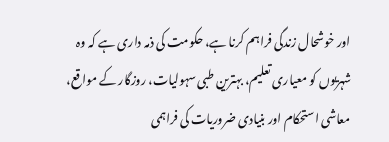اور خوشحال زندگی فراہم کرنا ہے، حکومت کی ذمہ داری ہے کہ وہ شہریوں کو معیاری تعلیم، بہترین طبی سہولیات، روزگار کے مواقع، معاشی استحکام اور بنیادی ضروریات کی فراہمی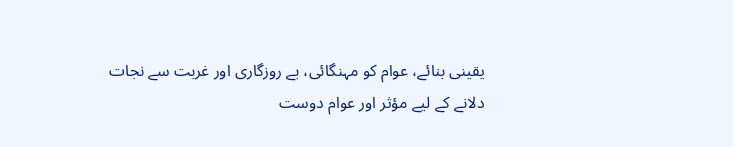یقینی بنائے، عوام کو مہنگائی، بے روزگاری اور غربت سے نجات دلانے کے لیے مؤثر اور عوام دوست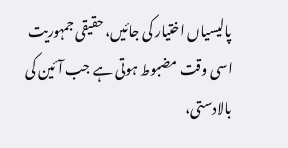پالیسیاں اختیار کی جائیں، حقیقی جمہوریت اسی وقت مضبوط ہوتی ہے جب آئین کی بالادستی،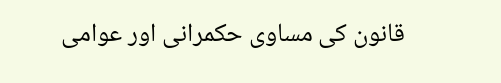قانون کی مساوی حکمرانی اور عوامی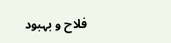فلاح و بہبود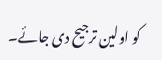کو اولین ترجیح دی جائے۔